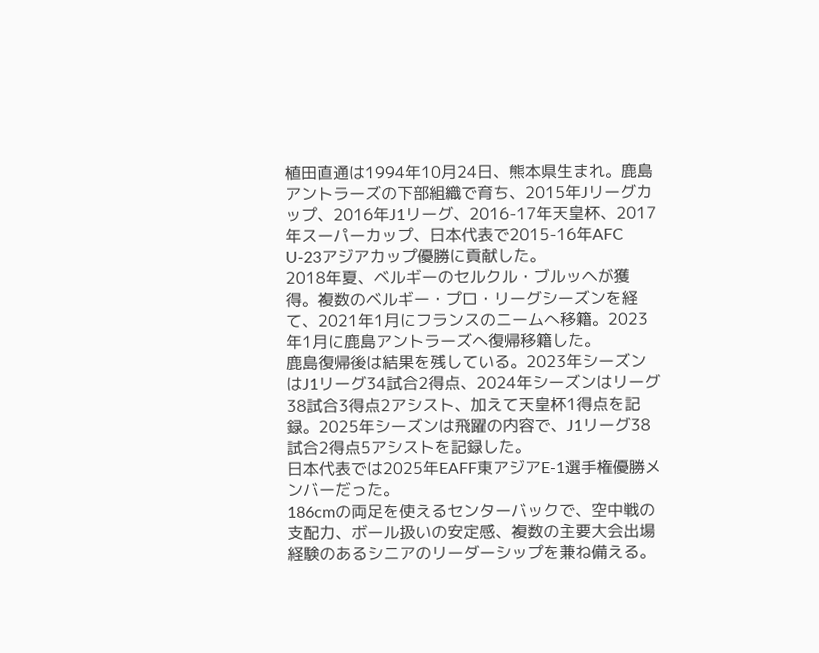植田直通は1994年10月24日、熊本県生まれ。鹿島アントラーズの下部組織で育ち、2015年Jリーグカップ、2016年J1リーグ、2016-17年天皇杯、2017年スーパーカップ、日本代表で2015-16年AFC U-23アジアカップ優勝に貢献した。
2018年夏、ベルギーのセルクル・ブルッヘが獲得。複数のベルギー・プロ・リーグシーズンを経て、2021年1月にフランスのニームへ移籍。2023年1月に鹿島アントラーズへ復帰移籍した。
鹿島復帰後は結果を残している。2023年シーズンはJ1リーグ34試合2得点、2024年シーズンはリーグ38試合3得点2アシスト、加えて天皇杯1得点を記録。2025年シーズンは飛躍の内容で、J1リーグ38試合2得点5アシストを記録した。
日本代表では2025年EAFF東アジアE-1選手権優勝メンバーだった。
186cmの両足を使えるセンターバックで、空中戦の支配力、ボール扱いの安定感、複数の主要大会出場経験のあるシニアのリーダーシップを兼ね備える。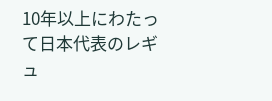10年以上にわたって日本代表のレギュ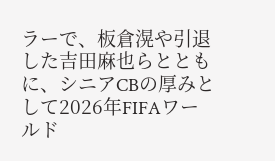ラーで、板倉滉や引退した吉田麻也らとともに、シニアCBの厚みとして2026年FIFAワールド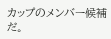カップのメンバー候補だ。